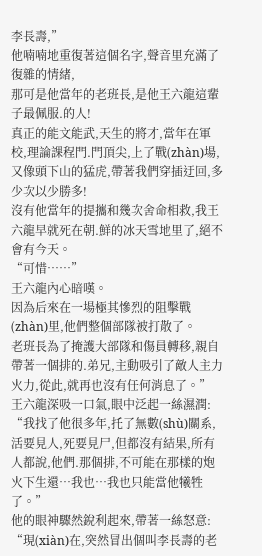李長壽,”
他喃喃地重復著這個名字,聲音里充滿了復雜的情緒,
那可是他當年的老班長,是他王六龍這輩子最佩服.的人!
真正的能文能武,天生的將才,當年在軍校,理論課程門.門頂尖,上了戰(zhàn)場,又像頭下山的猛虎,帶著我們穿插迂回,多少次以少勝多!
沒有他當年的提攜和幾次舍命相救,我王六龍早就死在朝.鮮的冰天雪地里了,絕不會有今天。
“可惜……”
王六龍內心暗嘆。
因為后來在一場極其慘烈的阻擊戰(zhàn)里,他們整個部隊被打散了。
老班長為了掩護大部隊和傷員轉移,親自帶著一個排的.弟兄,主動吸引了敵人主力火力,從此,就再也沒有任何消息了。”
王六龍深吸一口氣,眼中泛起一絲濕潤:
“我找了他很多年,托了無數(shù)關系,活要見人,死要見尸,但都沒有結果,所有人都說,他們.那個排,不可能在那樣的炮火下生還…我也…我也只能當他犧牲了。”
他的眼神驟然銳利起來,帶著一絲怒意:
“現(xiàn)在,突然冒出個叫李長壽的老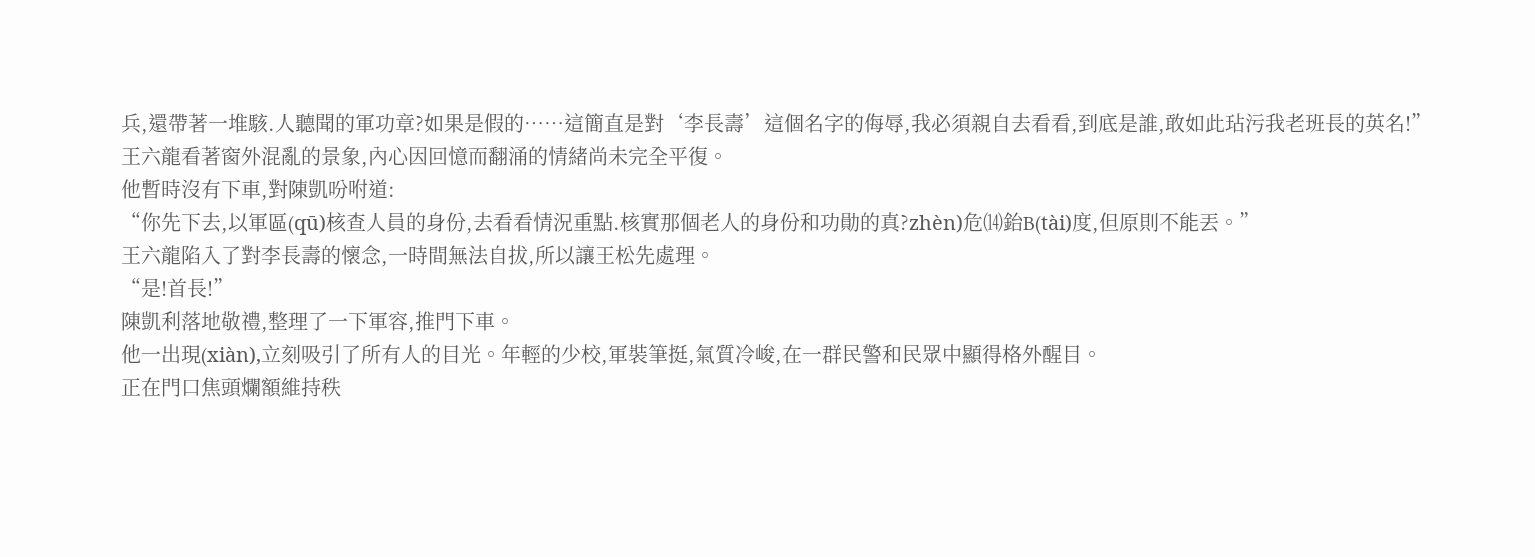兵,還帶著一堆駭.人聽聞的軍功章?如果是假的……這簡直是對‘李長壽’這個名字的侮辱,我必須親自去看看,到底是誰,敢如此玷污我老班長的英名!”
王六龍看著窗外混亂的景象,內心因回憶而翻涌的情緒尚未完全平復。
他暫時沒有下車,對陳凱吩咐道:
“你先下去,以軍區(qū)核查人員的身份,去看看情況重點.核實那個老人的身份和功勛的真?zhèn)危⒁鈶B(tài)度,但原則不能丟。”
王六龍陷入了對李長壽的懷念,一時間無法自拔,所以讓王松先處理。
“是!首長!”
陳凱利落地敬禮,整理了一下軍容,推門下車。
他一出現(xiàn),立刻吸引了所有人的目光。年輕的少校,軍裝筆挺,氣質冷峻,在一群民警和民眾中顯得格外醒目。
正在門口焦頭爛額維持秩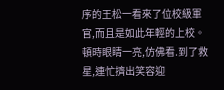序的王松一看來了位校級軍官,而且是如此年輕的上校。
頓時眼睛一亮,仿佛看.到了救星,連忙擠出笑容迎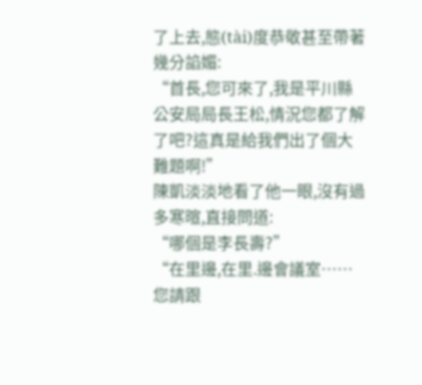了上去,態(tài)度恭敬甚至帶著幾分諂媚:
“首長,您可來了,我是平川縣公安局局長王松,情況您都了解了吧?這真是給我們出了個大難題啊!”
陳凱淡淡地看了他一眼,沒有過多寒暄,直接問道:
“哪個是李長壽?”
“在里邊,在里.邊會議室……您請跟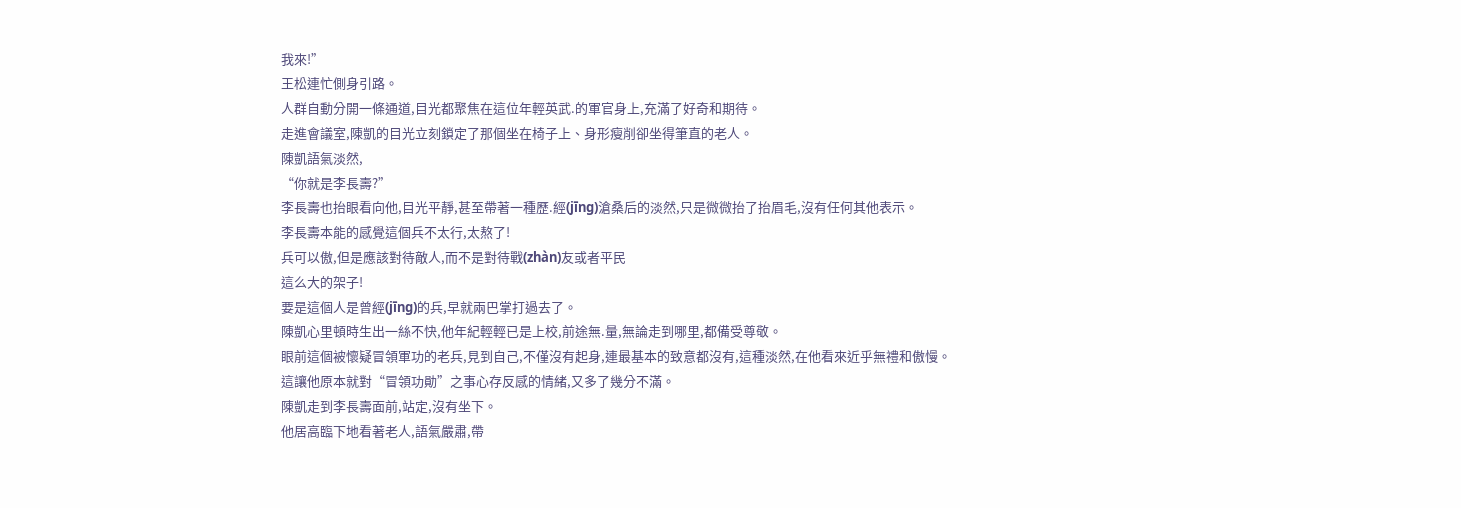我來!”
王松連忙側身引路。
人群自動分開一條通道,目光都聚焦在這位年輕英武.的軍官身上,充滿了好奇和期待。
走進會議室,陳凱的目光立刻鎖定了那個坐在椅子上、身形瘦削卻坐得筆直的老人。
陳凱語氣淡然,
“你就是李長壽?”
李長壽也抬眼看向他,目光平靜,甚至帶著一種歷.經(jīng)滄桑后的淡然,只是微微抬了抬眉毛,沒有任何其他表示。
李長壽本能的感覺這個兵不太行,太熬了!
兵可以傲,但是應該對待敵人,而不是對待戰(zhàn)友或者平民
這么大的架子!
要是這個人是曾經(jīng)的兵,早就兩巴掌打過去了。
陳凱心里頓時生出一絲不快,他年紀輕輕已是上校,前途無.量,無論走到哪里,都備受尊敬。
眼前這個被懷疑冒領軍功的老兵,見到自己,不僅沒有起身,連最基本的致意都沒有,這種淡然,在他看來近乎無禮和傲慢。
這讓他原本就對“冒領功勛”之事心存反感的情緒,又多了幾分不滿。
陳凱走到李長壽面前,站定,沒有坐下。
他居高臨下地看著老人,語氣嚴肅,帶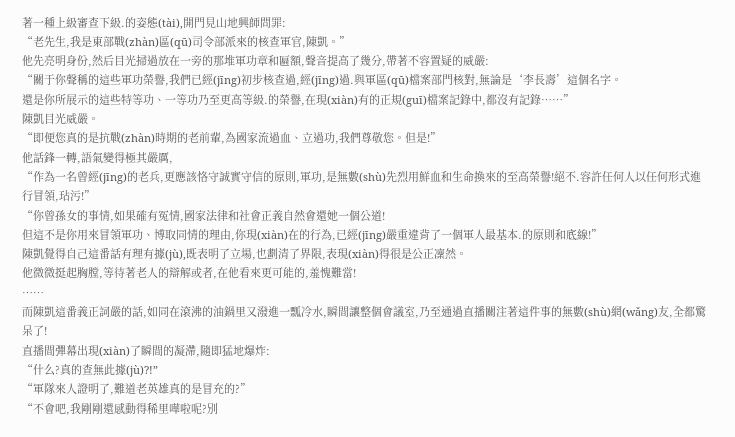著一種上級審查下級.的姿態(tài),開門見山地興師問罪:
“老先生,我是東部戰(zhàn)區(qū)司令部派來的核查軍官,陳凱。”
他先亮明身份,然后目光掃過放在一旁的那堆軍功章和匾額,聲音提高了幾分,帶著不容置疑的威嚴:
“關于你聲稱的這些軍功榮譽,我們已經(jīng)初步核查過,經(jīng)過.與軍區(qū)檔案部門核對,無論是‘李長壽’這個名字。
還是你所展示的這些特等功、一等功乃至更高等級.的榮譽,在現(xiàn)有的正規(guī)檔案記錄中,都沒有記錄……”
陳凱目光威嚴。
“即便您真的是抗戰(zhàn)時期的老前輩,為國家流過血、立過功,我們尊敬您。但是!”
他話鋒一轉,語氣變得極其嚴厲,
“作為一名曾經(jīng)的老兵,更應該恪守誠實守信的原則,軍功,是無數(shù)先烈用鮮血和生命換來的至高榮譽!絕不.容許任何人以任何形式進行冒領,玷污!”
“你曾孫女的事情,如果確有冤情,國家法律和社會正義自然會還她一個公道!
但這不是你用來冒領軍功、博取同情的理由,你現(xiàn)在的行為,已經(jīng)嚴重違背了一個軍人最基本.的原則和底線!”
陳凱覺得自己這番話有理有據(jù),既表明了立場,也劃清了界限,表現(xiàn)得很是公正凜然。
他微微挺起胸膛,等待著老人的辯解或者,在他看來更可能的,羞愧難當!
……
而陳凱這番義正詞嚴的話,如同在滾沸的油鍋里又潑進一瓢冷水,瞬間讓整個會議室,乃至通過直播關注著這件事的無數(shù)網(wǎng)友,全都驚呆了!
直播間彈幕出現(xiàn)了瞬間的凝滯,隨即猛地爆炸:
“什么?真的查無此據(jù)?!”
“軍隊來人證明了,難道老英雄真的是冒充的?”
“不會吧,我剛剛還感動得稀里嘩啦呢?別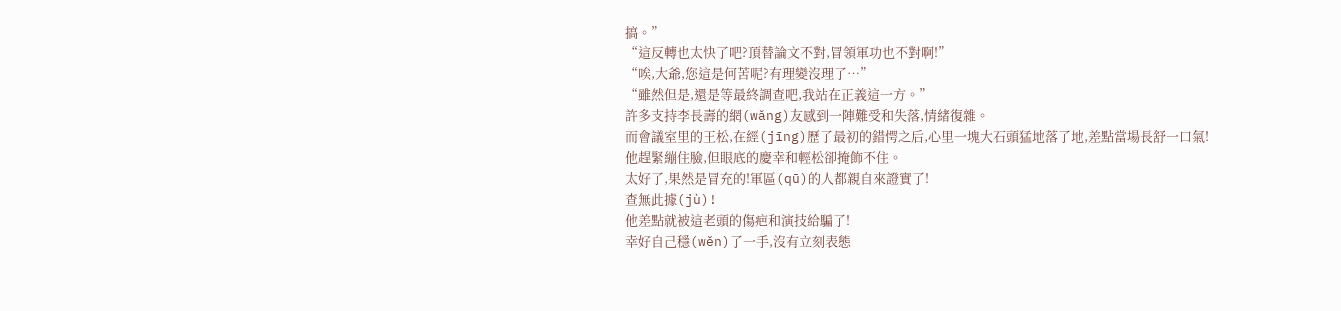搞。”
“這反轉也太快了吧?頂替論文不對,冒領軍功也不對啊!”
“唉,大爺,您這是何苦呢?有理變沒理了…”
“雖然但是,還是等最終調查吧,我站在正義這一方。”
許多支持李長壽的網(wǎng)友感到一陣難受和失落,情緒復雜。
而會議室里的王松,在經(jīng)歷了最初的錯愕之后,心里一塊大石頭猛地落了地,差點當場長舒一口氣!
他趕緊繃住臉,但眼底的慶幸和輕松卻掩飾不住。
太好了,果然是冒充的!軍區(qū)的人都親自來證實了!
查無此據(jù)!
他差點就被這老頭的傷疤和演技給騙了!
幸好自己穩(wěn)了一手,沒有立刻表態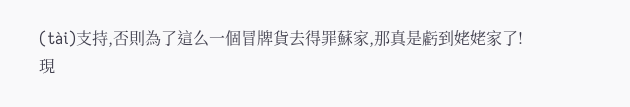(tài)支持,否則為了這么一個冒牌貨去得罪蘇家,那真是虧到姥姥家了!
現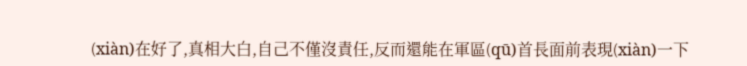(xiàn)在好了,真相大白,自己不僅沒責任,反而還能在軍區(qū)首長面前表現(xiàn)一下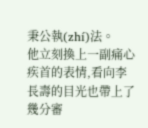秉公執(zhí)法。
他立刻換上一副痛心疾首的表情,看向李長壽的目光也帶上了幾分審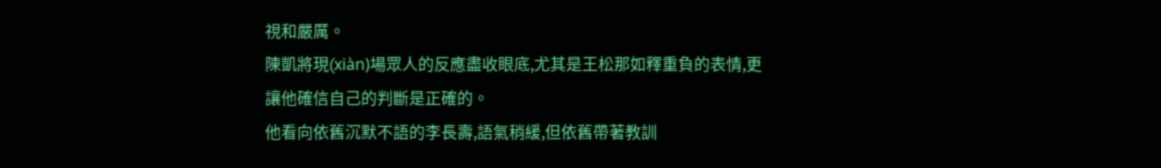視和嚴厲。
陳凱將現(xiàn)場眾人的反應盡收眼底,尤其是王松那如釋重負的表情,更讓他確信自己的判斷是正確的。
他看向依舊沉默不語的李長壽,語氣稍緩,但依舊帶著教訓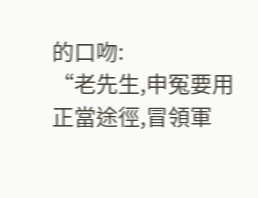的口吻:
“老先生,申冤要用正當途徑,冒領軍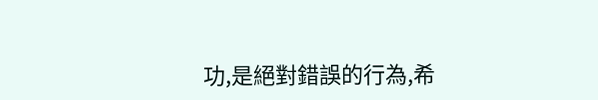功,是絕對錯誤的行為,希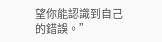望你能認識到自己的錯誤。”